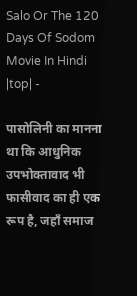Salo Or The 120 Days Of Sodom Movie In Hindi |top| -

पासोलिनी का मानना था कि आधुनिक उपभोक्तावाद भी फासीवाद का ही एक रूप है, जहाँ समाज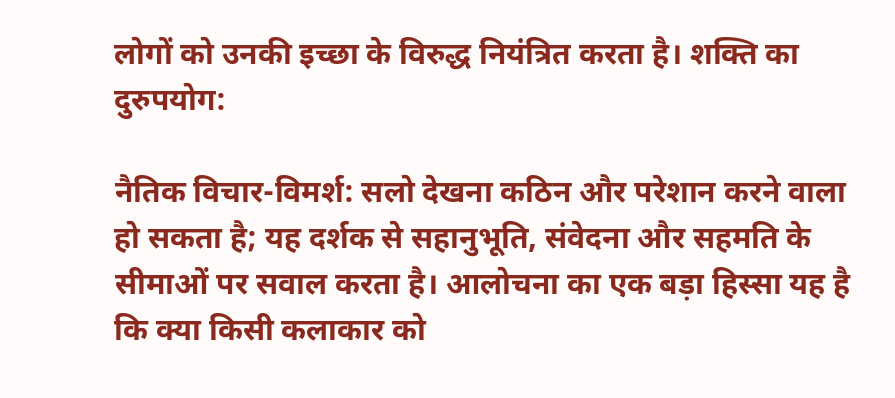लोगों को उनकी इच्छा के विरुद्ध नियंत्रित करता है। शक्ति का दुरुपयोग:

नैतिक विचार-विमर्श: सलो देखना कठिन और परेशान करने वाला हो सकता है; यह दर्शक से सहानुभूति, संवेदना और सहमति के सीमाओं पर सवाल करता है। आलोचना का एक बड़ा हिस्सा यह है कि क्या किसी कलाकार को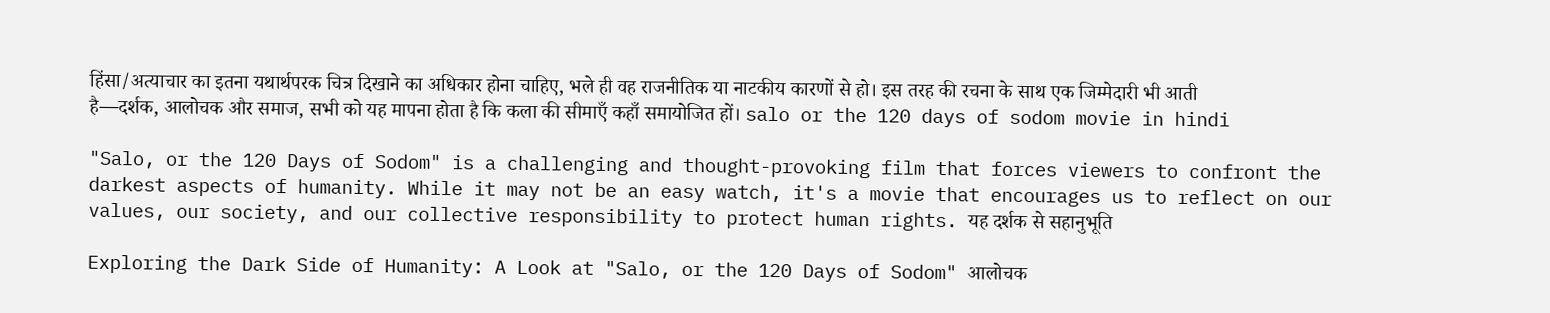हिंसा/अत्याचार का इतना यथार्थपरक चित्र दिखाने का अधिकार होना चाहिए, भले ही वह राजनीतिक या नाटकीय कारणों से हो। इस तरह की रचना के साथ एक जिम्मेदारी भी आती है—दर्शक, आलोचक और समाज, सभी को यह मापना होता है कि कला की सीमाएँ कहाँ समायोजित हों। salo or the 120 days of sodom movie in hindi

"Salo, or the 120 Days of Sodom" is a challenging and thought-provoking film that forces viewers to confront the darkest aspects of humanity. While it may not be an easy watch, it's a movie that encourages us to reflect on our values, our society, and our collective responsibility to protect human rights. यह दर्शक से सहानुभूति

Exploring the Dark Side of Humanity: A Look at "Salo, or the 120 Days of Sodom" आलोचक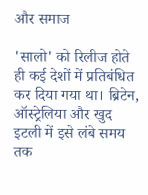और समाज

'सालो' को रिलीज होते ही कई देशों में प्रतिबंधित कर दिया गया था। ब्रिटेन, ऑस्ट्रेलिया और खुद इटली में इसे लंबे समय तक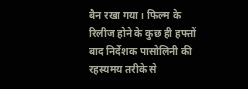बैन रखा गया। फिल्म के रिलीज होने के कुछ ही हफ्तों बाद निर्देशक पासोलिनी की रहस्यमय तरीके से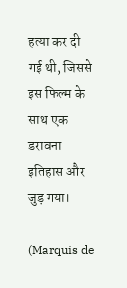हत्या कर दी गई थी, जिससे इस फिल्म के साथ एक डरावना इतिहास और जुड़ गया।

(Marquis de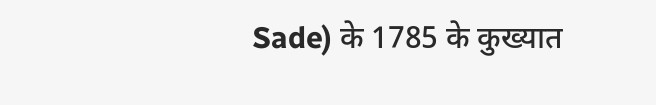Sade) के 1785 के कुख्यात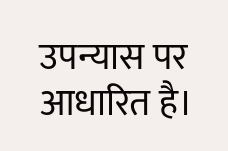उपन्यास पर आधारित है।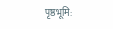पृष्ठभूमि: